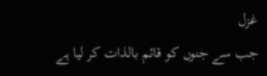غزل
جب سے جنوں کو قائم بالذات کر لیا ہے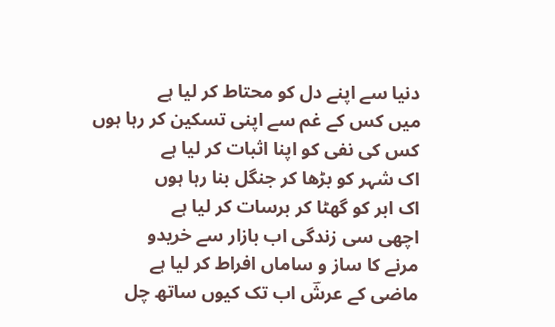دنیا سے اپنے دل کو محتاط کر لیا ہے
میں کس کے غم سے اپنی تسکین کر رہا ہوں
کس کی نفی کو اپنا اثبات کر لیا ہے
اک شہر کو بڑھا کر جنگل بنا رہا ہوں
اک ابر کو گھٹا کر برسات کر لیا ہے
اچھی سی زندگی اب بازار سے خریدو
مرنے کا ساز و ساماں افراط کر لیا ہے
ماضی کے عرشؔ اب تک کیوں ساتھ چل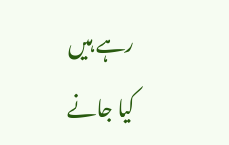رہے ہیں
کیا جانے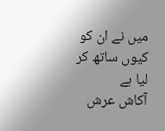میں نے ان کو کیوں ساتھ کر لیا ہے
آکاش عرش